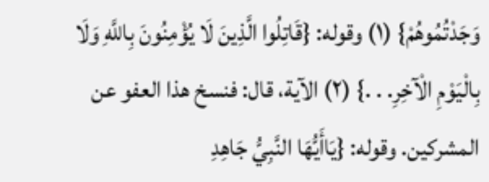وَجَدْتُمُوهُمْ} (١) وقوله: {قَاتِلُوا الَّذِينَ لَا يُؤْمِنُونَ بِاللَّهِ وَلَا بِالْيَوْمِ الْآخِرِ. . .} (٢) الآية، قال: فنسخ هذا العفو عن المشركين. وقوله: {يَاأَيُّهَا النَّبِيُّ جَاهِدِ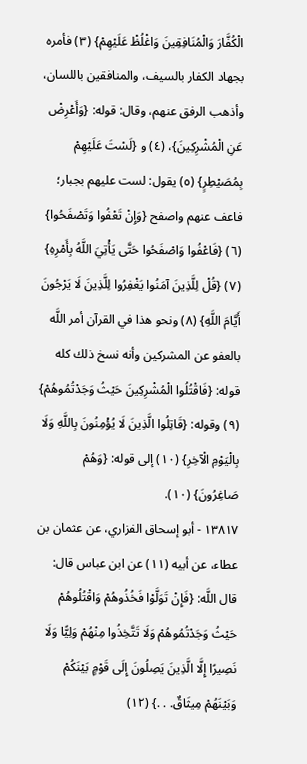الْكُفَّارَ وَالْمُنَافِقِينَ وَاغْلُظْ عَلَيْهِمْ} (٣) فأمره بجهاد الكفار بالسيف، والمنافقين باللسان، وأذهب الرفق عنهم، وقال: قوله: {وَأَعْرِضْ عَنِ الْمُشْرِكِينَ}، (٤) و {لَسْتَ عَلَيْهِمْ بِمُصَيْطِرٍ} (٥) يقول: لست عليهم بجبار؛ فاعف عنهم واصفح {وَإِنْ تَعْفُوا وَتَصْفَحُوا} (٦) {فَاعْفُوا وَاصْفَحُوا حَتَّى يَأْتِيَ اللَّهُ بِأَمْرِهِ} (٧) {قُلْ لِلَّذِينَ آمَنُوا يَغْفِرُوا لِلَّذِينَ لَا يَرْجُونَ أَيَّامَ اللَّهِ} (٨) ونحو هذا في القرآن أمر اللَّه بالعفو عن المشركين وأنه نسخ ذلك كله قوله: {فَاقْتُلُوا الْمُشْرِكِينَ حَيْثُ وَجَدْتُمُوهُمْ} (٩) وقوله: {قَاتِلُوا الَّذِينَ لَا يُؤْمِنُونَ بِاللَّهِ وَلَا بِالْيَوْمِ الْآخِرِ} (١٠) إلى قوله: {وَهُمْ صَاغِرُونَ} (١٠).
١٣٨١٧ - أبو إسحاق الفزاري، عن عثمان بن عطاء، عن أبيه (١١) عن ابن عباس قال: قال اللَّه: {فَإِنْ تَوَلَّوْا فَخُذُوهُمْ وَاقْتُلُوهُمْ حَيْثُ وَجَدْتُمُوهُمْ وَلَا تَتَّخِذُوا مِنْهُمْ وَلِيًّا وَلَا نَصِيرًا إِلَّا الَّذِينَ يَصِلُونَ إِلَى قَوْمٍ بَيْنَكُمْ وَبَيْنَهُمْ مِيثَاقٌ. . .} (١٢)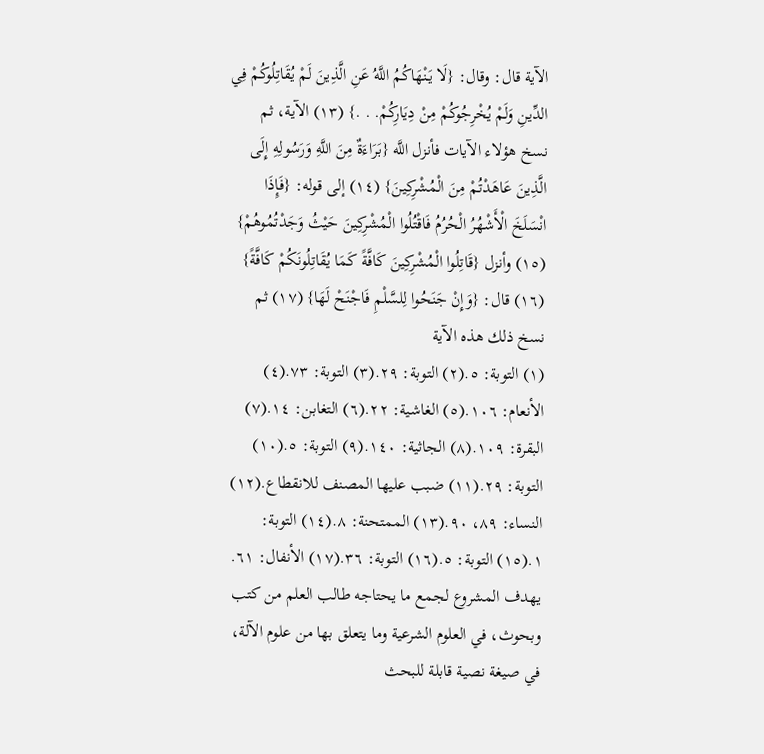الآية قال: وقال: {لَا يَنْهَاكُمُ اللَّهُ عَنِ الَّذِينَ لَمْ يُقَاتِلُوكُمْ فِي الدِّينِ وَلَمْ يُخْرِجُوكُمْ مِنْ دِيَارِكُمْ. . .} (١٣) الآية، ثم نسخ هؤلاء الآيات فأنزل اللَّه {بَرَاءَةٌ مِنَ اللَّهِ وَرَسُولِهِ إِلَى الَّذِينَ عَاهَدْتُمْ مِنَ الْمُشْرِكِينَ} (١٤) إلى قوله: {فَإِذَا انْسَلَخَ الْأَشْهُرُ الْحُرُمُ فَاقْتُلُوا الْمُشْرِكِينَ حَيْثُ وَجَدْتُمُوهُمْ} (١٥) وأنزل {قَاتِلُوا الْمُشْرِكِينَ كَافَّةً كَمَا يُقَاتِلُونَكُمْ كَافَّةً} (١٦) قال: {وَإِنْ جَنَحُوا لِلسَّلْمِ فَاجْنَحْ لَهَا} (١٧) ثم نسخ ذلك هذه الآية
(١) التوبة: ٥.(٢) التوبة: ٢٩.(٣) التوبة: ٧٣.(٤) الأنعام: ١٠٦.(٥) الغاشية: ٢٢.(٦) التغابن: ١٤.(٧) البقرة: ١٠٩.(٨) الجاثية: ١٤٠.(٩) التوبة: ٥.(١٠) التوبة: ٢٩.(١١) ضبب عليها المصنف للانقطاع.(١٢) النساء: ٨٩، ٩٠.(١٣) الممتحنة: ٨.(١٤) التوبة: ١.(١٥) التوبة: ٥.(١٦) التوبة: ٣٦.(١٧) الأنفال: ٦١.
يهدف المشروع لجمع ما يحتاجه طالب العلم من كتب وبحوث، في العلوم الشرعية وما يتعلق بها من علوم الآلة، في صيغة نصية قابلة للبحث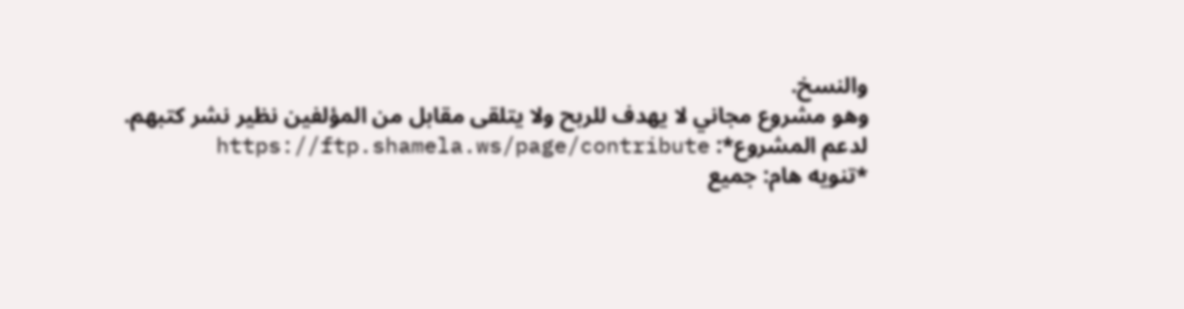والنسخ.
وهو مشروع مجاني لا يهدف للربح ولا يتلقى مقابل من المؤلفين نظير نشر كتبهم.
لدعم المشروع*: https://ftp.shamela.ws/page/contribute
*تنويه هام: جميع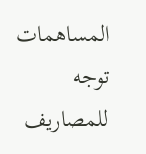المساهمات توجه للمصاريف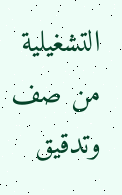التشغيلية من صف وتدقيق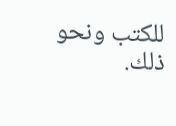للكتب ونحو ذلك.